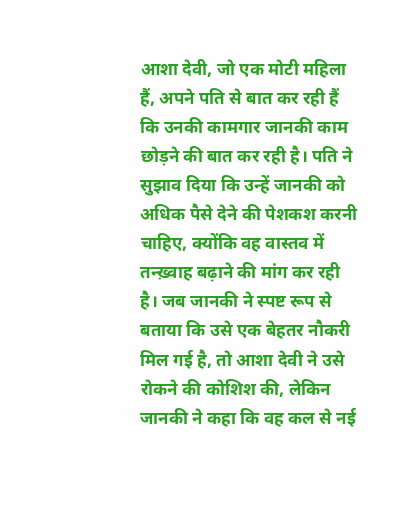आशा देवी, जो एक मोटी महिला हैं, अपने पति से बात कर रही हैं कि उनकी कामगार जानकी काम छोड़ने की बात कर रही है। पति ने सुझाव दिया कि उन्हें जानकी को अधिक पैसे देने की पेशकश करनी चाहिए, क्योंकि वह वास्तव में तन्ख़्वाह बढ़ाने की मांग कर रही है। जब जानकी ने स्पष्ट रूप से बताया कि उसे एक बेहतर नौकरी मिल गई है, तो आशा देवी ने उसे रोकने की कोशिश की, लेकिन जानकी ने कहा कि वह कल से नई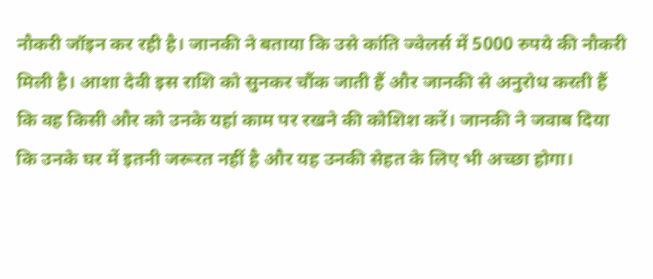नौकरी जॉइन कर रही है। जानकी ने बताया कि उसे कांति ज्वेलर्स में 5000 रुपये की नौकरी मिली है। आशा देवी इस राशि को सुनकर चौंक जाती हैं और जानकी से अनुरोध करती हैं कि वह किसी और को उनके यहां काम पर रखने की कोशिश करें। जानकी ने जवाब दिया कि उनके घर में इतनी जरूरत नहीं है और यह उनकी सेहत के लिए भी अच्छा होगा।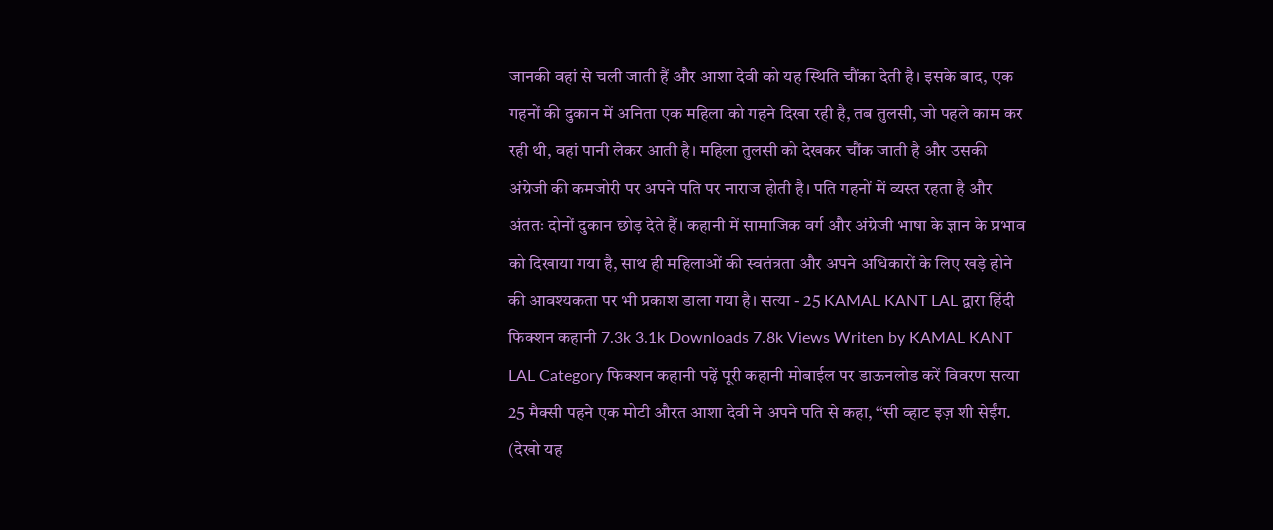जानकी वहां से चली जाती हैं और आशा देवी को यह स्थिति चौंका देती है। इसके बाद, एक गहनों की दुकान में अनिता एक महिला को गहने दिखा रही है, तब तुलसी, जो पहले काम कर रही थी, वहां पानी लेकर आती है। महिला तुलसी को देखकर चौंक जाती है और उसकी अंग्रेजी की कमजोरी पर अपने पति पर नाराज होती है। पति गहनों में व्यस्त रहता है और अंततः दोनों दुकान छोड़ देते हैं। कहानी में सामाजिक वर्ग और अंग्रेजी भाषा के ज्ञान के प्रभाव को दिखाया गया है, साथ ही महिलाओं की स्वतंत्रता और अपने अधिकारों के लिए खड़े होने की आवश्यकता पर भी प्रकाश डाला गया है। सत्या - 25 KAMAL KANT LAL द्वारा हिंदी फिक्शन कहानी 7.3k 3.1k Downloads 7.8k Views Writen by KAMAL KANT LAL Category फिक्शन कहानी पढ़ें पूरी कहानी मोबाईल पर डाऊनलोड करें विवरण सत्या 25 मैक्सी पहने एक मोटी औरत आशा देवी ने अपने पति से कहा, “सी व्हाट इज़ शी सेईंग. (देखो यह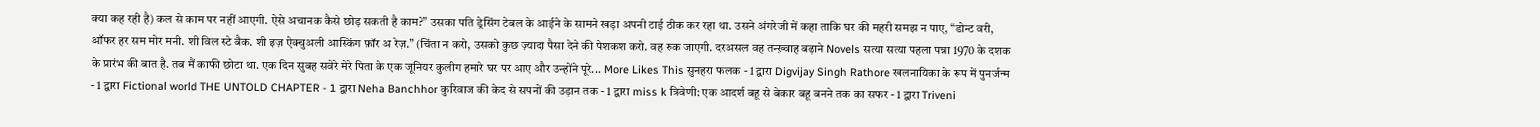क्या कह रही है) कल से काम पर नहीं आएगी. ऐसे अचानक कैसे छोड़ सकती है काम?” उसका पति ड्रेसिंग टेबल के आईने के सामने खड़ा अपनी टाई ठीक कर रहा था. उसने अंगरेजी में कहा ताकि घर की महरी समझ न पाए, “डोन्ट वरी, ऑफर हर सम मोर मनी. शी विल स्टे बैक. शी इज़ ऐक्चुअली आस्किंग फ़ॉर अ रेज़.” (चिंता न करो, उसको कुछ ज़्यादा पैसा देने की पेशकश करो. वह रुक जाएगी. दरअसल वह तन्ख़्वाह बढ़ाने Novels सत्या सत्या पहला पन्ना 1970 के दशक के प्रारंभ की बात है. तब मैं काफी छोटा था. एक दिन सुबह सवेरे मेरे पिता के एक जूनियर कुलीग हमारे घर पर आए और उन्होंने पूरे... More Likes This सुनहरा फलक - 1 द्वारा Digvijay Singh Rathore खलनायिका के रूप में पुनर्जन्म - 1 द्वारा Fictional world THE UNTOLD CHAPTER - 1 द्वारा Neha Banchhor कुरिवाज की केद से सपनों की उड़ान तक - 1 द्वारा miss k त्रिवेणी: एक आदर्श बहू से बेकार बहू बनने तक का सफर - 1 द्वारा Triveni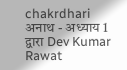chakrdhari अनाथ - अध्याय 1 द्वारा Dev Kumar Rawat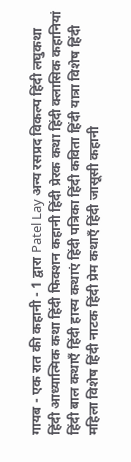गायब - एक रात की कहानी - 1 द्वारा Patel Lay अन्य रसप्रद विकल्प हिंदी लघुकथा हिंदी आध्यात्मिक कथा हिंदी फिक्शन कहानी हिंदी प्रेरक कथा हिंदी क्लासिक कहानियां हिंदी बाल कथाएँ हिंदी हास्य कथाएं हिंदी पत्रिका हिंदी कविता हिंदी यात्रा विशेष हिंदी महिला विशेष हिंदी नाटक हिंदी प्रेम कथाएँ हिंदी जासूसी कहानी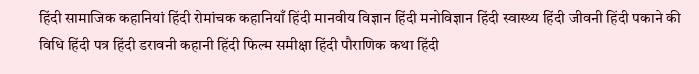हिंदी सामाजिक कहानियां हिंदी रोमांचक कहानियाँ हिंदी मानवीय विज्ञान हिंदी मनोविज्ञान हिंदी स्वास्थ्य हिंदी जीवनी हिंदी पकाने की विधि हिंदी पत्र हिंदी डरावनी कहानी हिंदी फिल्म समीक्षा हिंदी पौराणिक कथा हिंदी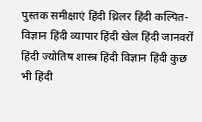पुस्तक समीक्षाएं हिंदी थ्रिलर हिंदी कल्पित-विज्ञान हिंदी व्यापार हिंदी खेल हिंदी जानवरों हिंदी ज्योतिष शास्त्र हिंदी विज्ञान हिंदी कुछ भी हिंदी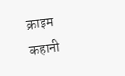क्राइम कहानी